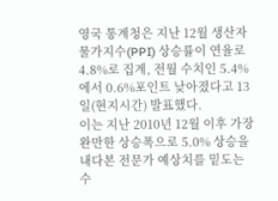영국 통계청은 지난 12월 생산자물가지수(PPI) 상승률이 연율로 4.8%로 집계, 전월 수치인 5.4%에서 0.6%포인트 낮아졌다고 13일(현지시간) 발표했다.
이는 지난 2010년 12월 이후 가장 완만한 상승폭으로 5.0% 상승을 내다본 전문가 예상치를 밑도는 수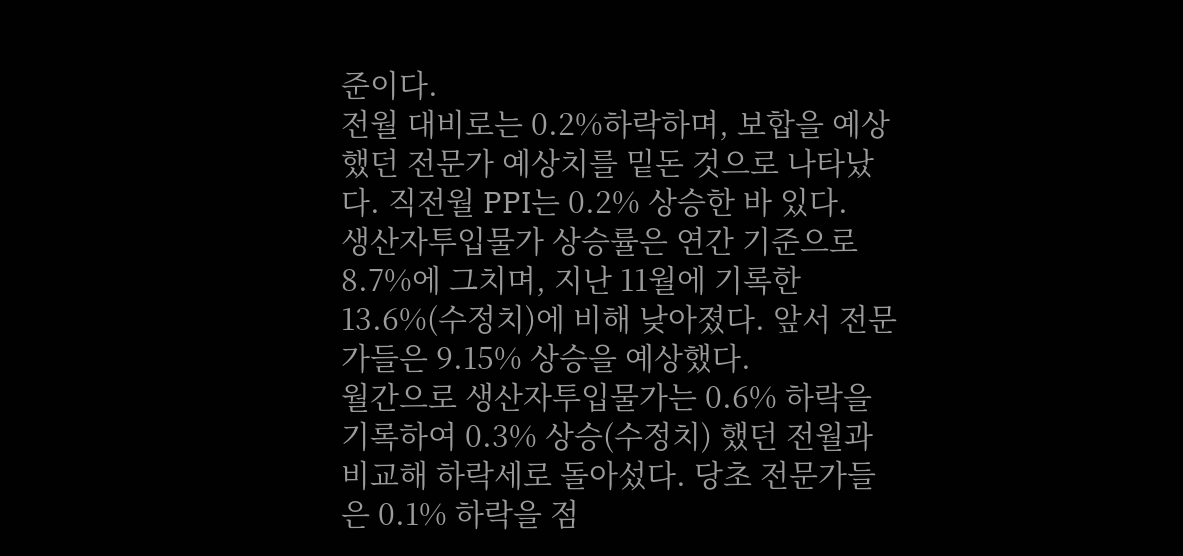준이다.
전월 대비로는 0.2%하락하며, 보합을 예상했던 전문가 예상치를 밑돈 것으로 나타났다. 직전월 PPI는 0.2% 상승한 바 있다.
생산자투입물가 상승률은 연간 기준으로 8.7%에 그치며, 지난 11월에 기록한 13.6%(수정치)에 비해 낮아졌다. 앞서 전문가들은 9.15% 상승을 예상했다.
월간으로 생산자투입물가는 0.6% 하락을 기록하여 0.3% 상승(수정치) 했던 전월과 비교해 하락세로 돌아섰다. 당초 전문가들은 0.1% 하락을 점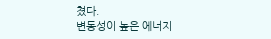쳤다.
변동성이 높은 에너지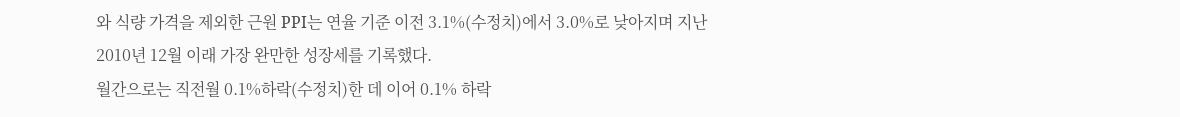와 식량 가격을 제외한 근원 PPI는 연율 기준 이전 3.1%(수정치)에서 3.0%로 낮아지며 지난 2010년 12월 이래 가장 완만한 성장세를 기록했다.
월간으로는 직전월 0.1%하락(수정치)한 데 이어 0.1% 하락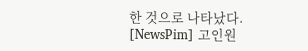한 것으로 나타났다.
[NewsPim] 고인원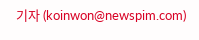기자 (koinwon@newspim.com)